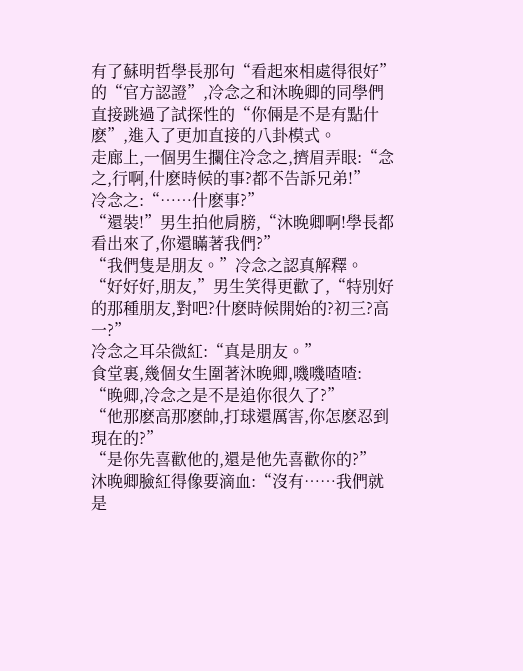有了蘇明哲學長那句“看起來相處得很好”的“官方認證”,冷念之和沐晚卿的同學們直接跳過了試探性的“你倆是不是有點什麽”,進入了更加直接的八卦模式。
走廊上,一個男生攔住冷念之,擠眉弄眼:“念之,行啊,什麽時候的事?都不告訴兄弟!”
冷念之:“……什麽事?”
“還裝!”男生拍他肩膀,“沐晚卿啊!學長都看出來了,你還瞞著我們?”
“我們隻是朋友。”冷念之認真解釋。
“好好好,朋友,”男生笑得更歡了,“特別好的那種朋友,對吧?什麽時候開始的?初三?高一?”
冷念之耳朵微紅:“真是朋友。”
食堂裏,幾個女生圍著沐晚卿,嘰嘰喳喳:
“晚卿,冷念之是不是追你很久了?”
“他那麽高那麽帥,打球還厲害,你怎麽忍到現在的?”
“是你先喜歡他的,還是他先喜歡你的?”
沐晚卿臉紅得像要滴血:“沒有……我們就是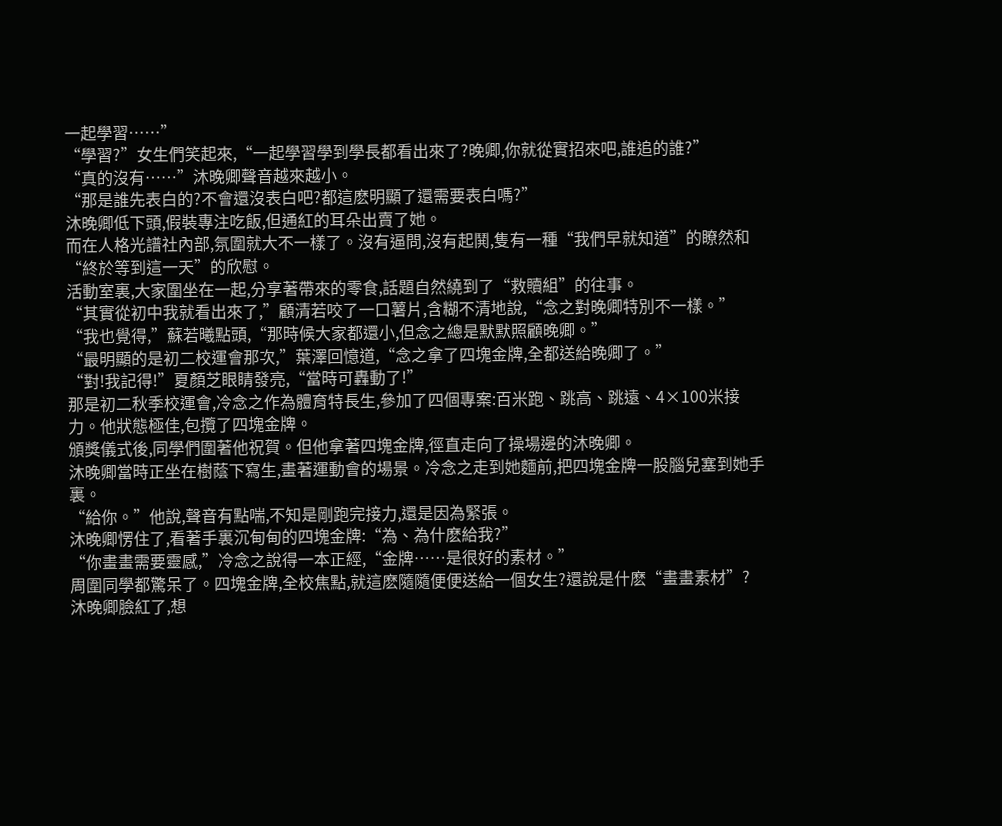一起學習……”
“學習?”女生們笑起來,“一起學習學到學長都看出來了?晚卿,你就從實招來吧,誰追的誰?”
“真的沒有……”沐晚卿聲音越來越小。
“那是誰先表白的?不會還沒表白吧?都這麽明顯了還需要表白嗎?”
沐晚卿低下頭,假裝專注吃飯,但通紅的耳朵出賣了她。
而在人格光譜社內部,氛圍就大不一樣了。沒有逼問,沒有起鬨,隻有一種“我們早就知道”的瞭然和“終於等到這一天”的欣慰。
活動室裏,大家圍坐在一起,分享著帶來的零食,話題自然繞到了“救贖組”的往事。
“其實從初中我就看出來了,”顧清若咬了一口薯片,含糊不清地說,“念之對晚卿特別不一樣。”
“我也覺得,”蘇若曦點頭,“那時候大家都還小,但念之總是默默照顧晚卿。”
“最明顯的是初二校運會那次,”葉澤回憶道,“念之拿了四塊金牌,全都送給晚卿了。”
“對!我記得!”夏顏芝眼睛發亮,“當時可轟動了!”
那是初二秋季校運會,冷念之作為體育特長生,參加了四個專案:百米跑、跳高、跳遠、4×100米接力。他狀態極佳,包攬了四塊金牌。
頒獎儀式後,同學們圍著他祝賀。但他拿著四塊金牌,徑直走向了操場邊的沐晚卿。
沐晚卿當時正坐在樹蔭下寫生,畫著運動會的場景。冷念之走到她麵前,把四塊金牌一股腦兒塞到她手裏。
“給你。”他說,聲音有點喘,不知是剛跑完接力,還是因為緊張。
沐晚卿愣住了,看著手裏沉甸甸的四塊金牌:“為、為什麽給我?”
“你畫畫需要靈感,”冷念之說得一本正經,“金牌……是很好的素材。”
周圍同學都驚呆了。四塊金牌,全校焦點,就這麽隨隨便便送給一個女生?還說是什麽“畫畫素材”?
沐晚卿臉紅了,想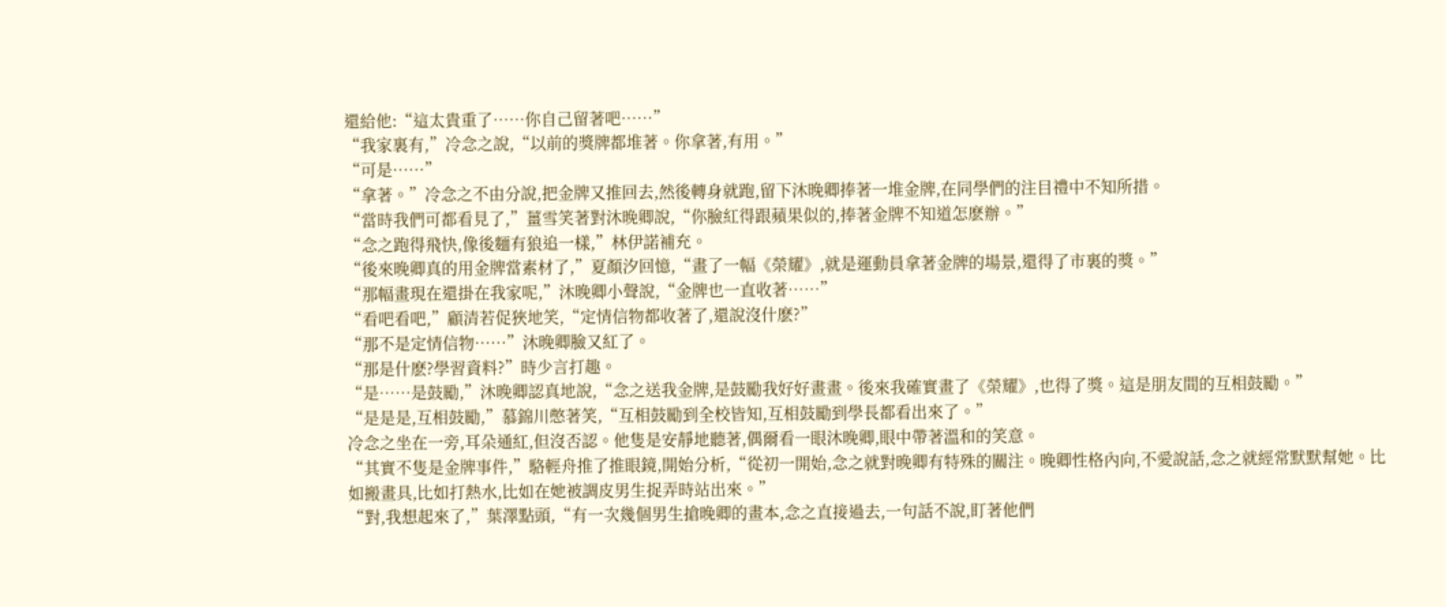還給他:“這太貴重了……你自己留著吧……”
“我家裏有,”冷念之說,“以前的獎牌都堆著。你拿著,有用。”
“可是……”
“拿著。”冷念之不由分說,把金牌又推回去,然後轉身就跑,留下沐晚卿捧著一堆金牌,在同學們的注目禮中不知所措。
“當時我們可都看見了,”薑雪笑著對沐晚卿說,“你臉紅得跟蘋果似的,捧著金牌不知道怎麽辦。”
“念之跑得飛快,像後麵有狼追一樣,”林伊諾補充。
“後來晚卿真的用金牌當素材了,”夏顏汐回憶,“畫了一幅《榮耀》,就是運動員拿著金牌的場景,還得了市裏的獎。”
“那幅畫現在還掛在我家呢,”沐晚卿小聲說,“金牌也一直收著……”
“看吧看吧,”顧清若促狹地笑,“定情信物都收著了,還說沒什麽?”
“那不是定情信物……”沐晚卿臉又紅了。
“那是什麽?學習資料?”時少言打趣。
“是……是鼓勵,”沐晚卿認真地說,“念之送我金牌,是鼓勵我好好畫畫。後來我確實畫了《榮耀》,也得了獎。這是朋友間的互相鼓勵。”
“是是是,互相鼓勵,”慕錦川憋著笑,“互相鼓勵到全校皆知,互相鼓勵到學長都看出來了。”
冷念之坐在一旁,耳朵通紅,但沒否認。他隻是安靜地聽著,偶爾看一眼沐晚卿,眼中帶著溫和的笑意。
“其實不隻是金牌事件,”駱輕舟推了推眼鏡,開始分析,“從初一開始,念之就對晚卿有特殊的關注。晚卿性格內向,不愛說話,念之就經常默默幫她。比如搬畫具,比如打熱水,比如在她被調皮男生捉弄時站出來。”
“對,我想起來了,”葉澤點頭,“有一次幾個男生搶晚卿的畫本,念之直接過去,一句話不說,盯著他們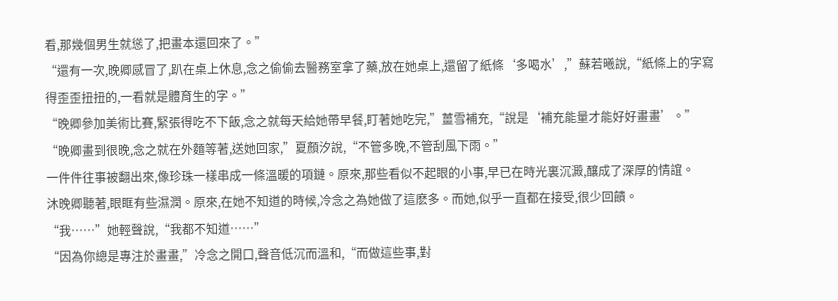看,那幾個男生就慫了,把畫本還回來了。”
“還有一次,晚卿感冒了,趴在桌上休息,念之偷偷去醫務室拿了藥,放在她桌上,還留了紙條‘多喝水’,”蘇若曦說,“紙條上的字寫得歪歪扭扭的,一看就是體育生的字。”
“晚卿參加美術比賽,緊張得吃不下飯,念之就每天給她帶早餐,盯著她吃完,”薑雪補充,“說是‘補充能量才能好好畫畫’。”
“晚卿畫到很晚,念之就在外麵等著,送她回家,”夏顏汐說,“不管多晚,不管刮風下雨。”
一件件往事被翻出來,像珍珠一樣串成一條溫暖的項鏈。原來,那些看似不起眼的小事,早已在時光裏沉澱,釀成了深厚的情誼。
沐晚卿聽著,眼眶有些濕潤。原來,在她不知道的時候,冷念之為她做了這麽多。而她,似乎一直都在接受,很少回饋。
“我……”她輕聲說,“我都不知道……”
“因為你總是專注於畫畫,”冷念之開口,聲音低沉而溫和,“而做這些事,對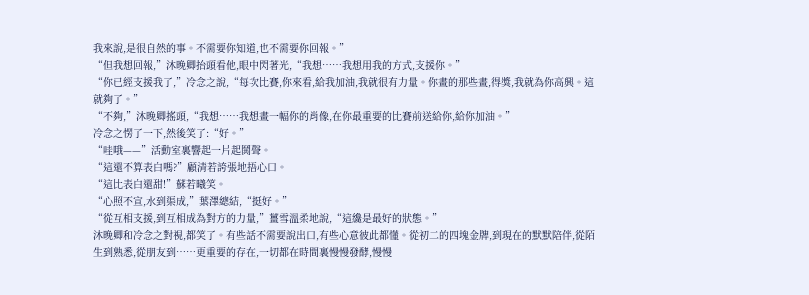我來說,是很自然的事。不需要你知道,也不需要你回報。”
“但我想回報,”沐晚卿抬頭看他,眼中閃著光,“我想……我想用我的方式,支援你。”
“你已經支援我了,”冷念之說,“每次比賽,你來看,給我加油,我就很有力量。你畫的那些畫,得獎,我就為你高興。這就夠了。”
“不夠,”沐晚卿搖頭,“我想……我想畫一幅你的肖像,在你最重要的比賽前送給你,給你加油。”
冷念之愣了一下,然後笑了:“好。”
“哇哦——”活動室裏響起一片起鬨聲。
“這還不算表白嗎?”顧清若誇張地捂心口。
“這比表白還甜!”蘇若曦笑。
“心照不宣,水到渠成,”葉澤總結,“挺好。”
“從互相支援,到互相成為對方的力量,”薑雪溫柔地說,“這纔是最好的狀態。”
沐晚卿和冷念之對視,都笑了。有些話不需要說出口,有些心意彼此都懂。從初二的四塊金牌,到現在的默默陪伴,從陌生到熟悉,從朋友到……更重要的存在,一切都在時間裏慢慢發酵,慢慢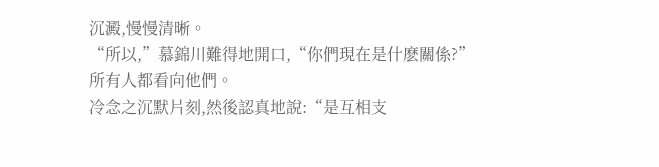沉澱,慢慢清晰。
“所以,”慕錦川難得地開口,“你們現在是什麽關係?”
所有人都看向他們。
冷念之沉默片刻,然後認真地說:“是互相支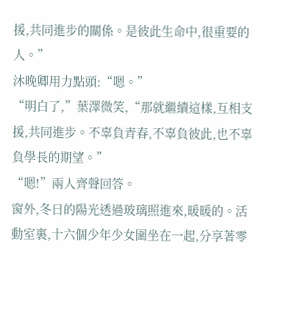援,共同進步的關係。是彼此生命中,很重要的人。”
沐晚卿用力點頭:“嗯。”
“明白了,”葉澤微笑,“那就繼續這樣,互相支援,共同進步。不辜負青春,不辜負彼此,也不辜負學長的期望。”
“嗯!”兩人齊聲回答。
窗外,冬日的陽光透過玻璃照進來,暖暖的。活動室裏,十六個少年少女圍坐在一起,分享著零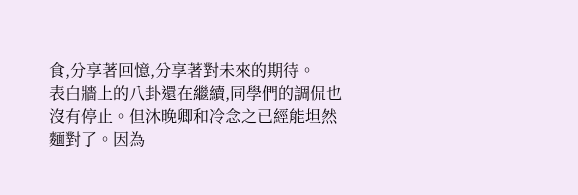食,分享著回憶,分享著對未來的期待。
表白牆上的八卦還在繼續,同學們的調侃也沒有停止。但沐晚卿和冷念之已經能坦然麵對了。因為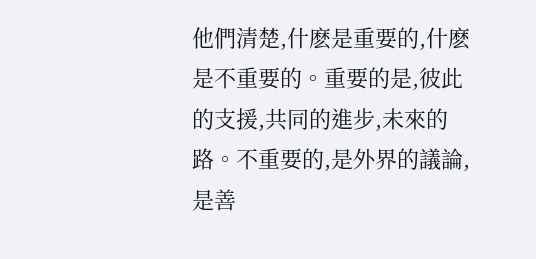他們清楚,什麽是重要的,什麽是不重要的。重要的是,彼此的支援,共同的進步,未來的路。不重要的,是外界的議論,是善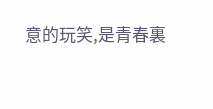意的玩笑,是青春裏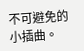不可避免的小插曲。